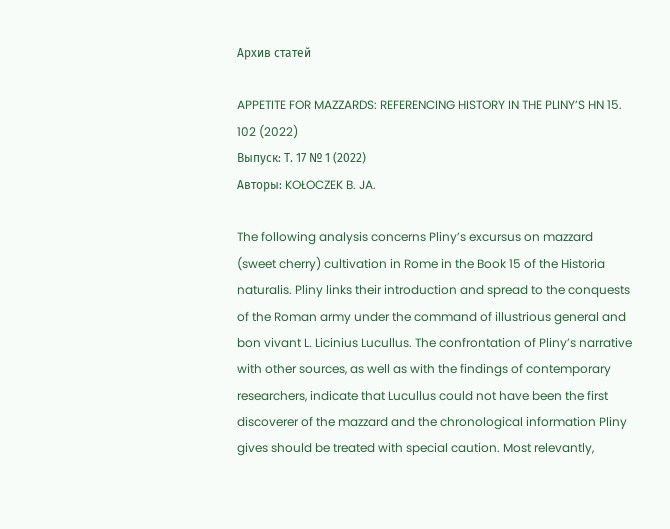Архив статей

APPETITE FOR MAZZARDS: REFERENCING HISTORY IN THE PLINY’S HN 15. 102 (2022)
Выпуск: Т. 17 № 1 (2022)
Авторы: KOŁOCZEK B. JA.

The following analysis concerns Pliny’s excursus on mazzard (sweet cherry) cultivation in Rome in the Book 15 of the Historia naturalis. Pliny links their introduction and spread to the conquests of the Roman army under the command of illustrious general and bon vivant L. Licinius Lucullus. The confrontation of Pliny’s narrative with other sources, as well as with the findings of contemporary researchers, indicate that Lucullus could not have been the first discoverer of the mazzard and the chronological information Pliny gives should be treated with special caution. Most relevantly,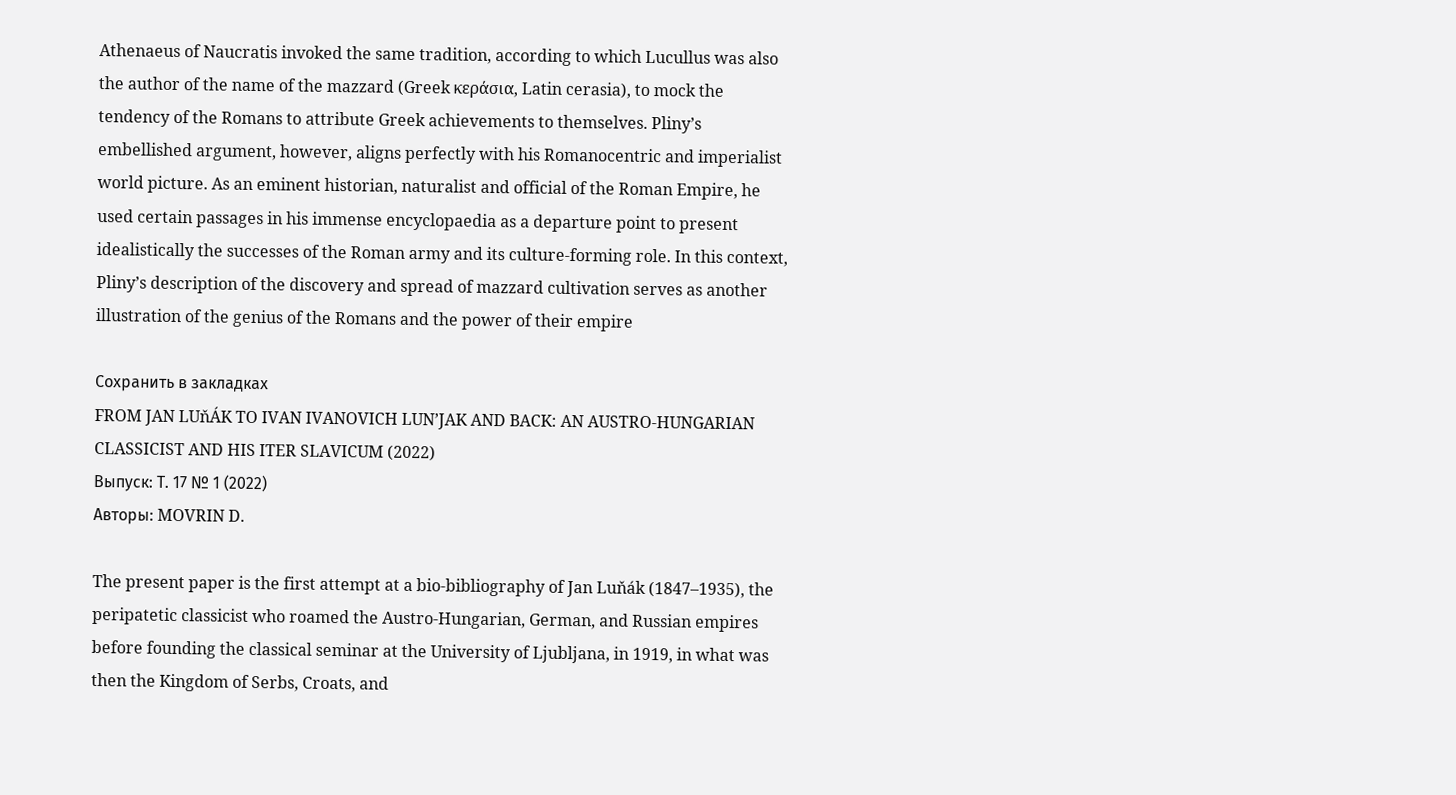Athenaeus of Naucratis invoked the same tradition, according to which Lucullus was also the author of the name of the mazzard (Greek κεράσια, Latin cerasia), to mock the tendency of the Romans to attribute Greek achievements to themselves. Pliny’s embellished argument, however, aligns perfectly with his Romanocentric and imperialist world picture. As an eminent historian, naturalist and official of the Roman Empire, he used certain passages in his immense encyclopaedia as a departure point to present idealistically the successes of the Roman army and its culture-forming role. In this context, Pliny’s description of the discovery and spread of mazzard cultivation serves as another illustration of the genius of the Romans and the power of their empire

Сохранить в закладках
FROM JAN LUňÁK TO IVAN IVANOVICH LUN’JAK AND BACK: AN AUSTRO-HUNGARIAN CLASSICIST AND HIS ITER SLAVICUM (2022)
Выпуск: Т. 17 № 1 (2022)
Авторы: MOVRIN D.

The present paper is the first attempt at a bio-bibliography of Jan Luňák (1847–1935), the peripatetic classicist who roamed the Austro-Hungarian, German, and Russian empires before founding the classical seminar at the University of Ljubljana, in 1919, in what was then the Kingdom of Serbs, Croats, and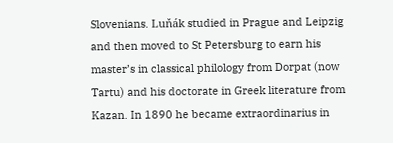Slovenians. Luňák studied in Prague and Leipzig and then moved to St Petersburg to earn his master’s in classical philology from Dorpat (now Tartu) and his doctorate in Greek literature from Kazan. In 1890 he became extraordinarius in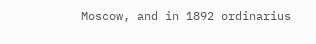Moscow, and in 1892 ordinarius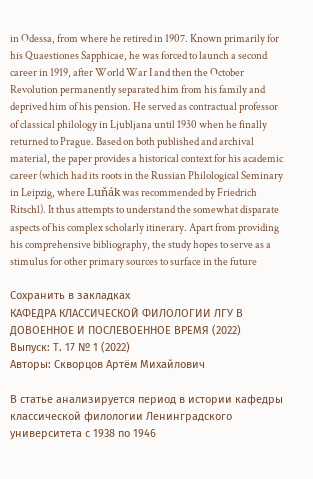in Odessa, from where he retired in 1907. Known primarily for his Quaestiones Sapphicae, he was forced to launch a second career in 1919, after World War I and then the October Revolution permanently separated him from his family and deprived him of his pension. He served as contractual professor of classical philology in Ljubljana until 1930 when he finally returned to Prague. Based on both published and archival material, the paper provides a historical context for his academic career (which had its roots in the Russian Philological Seminary in Leipzig, where Luňák was recommended by Friedrich Ritschl). It thus attempts to understand the somewhat disparate aspects of his complex scholarly itinerary. Apart from providing his comprehensive bibliography, the study hopes to serve as a stimulus for other primary sources to surface in the future

Сохранить в закладках
КАФЕДРА КЛАССИЧЕСКОЙ ФИЛОЛОГИИ ЛГУ В ДОВОЕННОЕ И ПОСЛЕВОЕННОЕ ВРЕМЯ (2022)
Выпуск: Т. 17 № 1 (2022)
Авторы: Скворцов Артём Михайлович

В статье анализируется период в истории кафедры классической филологии Ленинградского университета с 1938 по 1946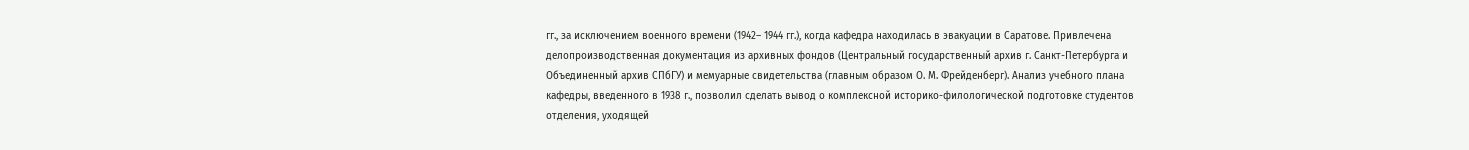гг., за исключением военного времени (1942– 1944 гг.), когда кафедра находилась в эвакуации в Саратове. Привлечена делопроизводственная документация из архивных фондов (Центральный государственный архив г. Санкт-Петербурга и Объединенный архив СПбГУ) и мемуарные свидетельства (главным образом О. М. Фрейденберг). Анализ учебного плана кафедры, введенного в 1938 г., позволил сделать вывод о комплексной историко-филологической подготовке студентов отделения, уходящей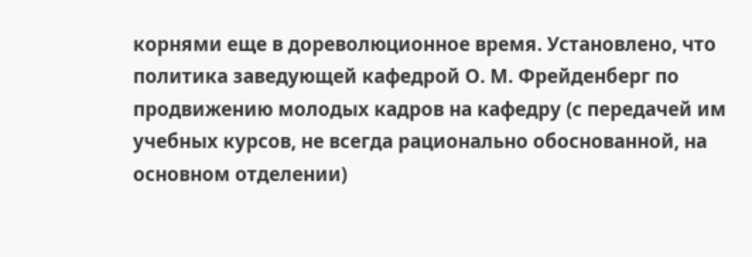корнями еще в дореволюционное время. Установлено, что политика заведующей кафедрой О. М. Фрейденберг по продвижению молодых кадров на кафедру (с передачей им учебных курсов, не всегда рационально обоснованной, на основном отделении)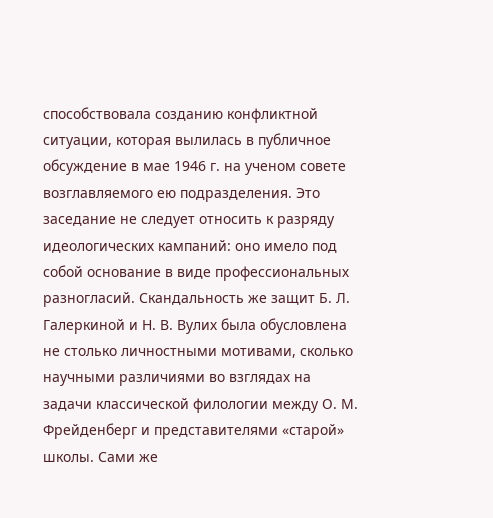способствовала созданию конфликтной ситуации, которая вылилась в публичное обсуждение в мае 1946 г. на ученом совете возглавляемого ею подразделения. Это заседание не следует относить к разряду идеологических кампаний: оно имело под собой основание в виде профессиональных разногласий. Скандальность же защит Б. Л. Галеркиной и Н. В. Вулих была обусловлена не столько личностными мотивами, сколько научными различиями во взглядах на задачи классической филологии между О. М. Фрейденберг и представителями «старой» школы. Сами же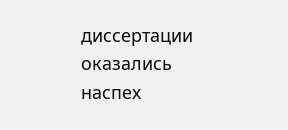диссертации оказались наспех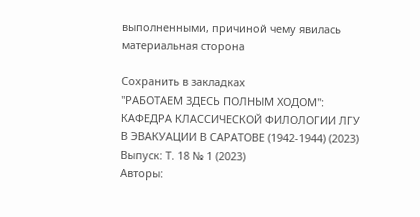выполненными, причиной чему явилась материальная сторона

Сохранить в закладках
"РАБОТАЕМ ЗДЕСЬ ПОЛНЫМ ХОДОМ": КАФЕДРА КЛАССИЧЕСКОЙ ФИЛОЛОГИИ ЛГУ В ЭВАКУАЦИИ В САРАТОВЕ (1942-1944) (2023)
Выпуск: Т. 18 № 1 (2023)
Авторы: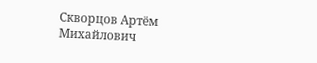Скворцов Артём Михайлович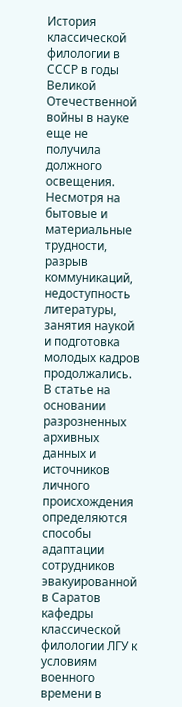История классической филологии в СССР в годы Великой Отечественной войны в науке еще не получила должного освещения. Несмотря на бытовые и материальные трудности, разрыв коммуникаций, недоступность литературы, занятия наукой и подготовка молодых кадров продолжались. В статье на основании разрозненных архивных данных и источников личного происхождения определяются способы адаптации сотрудников эвакуированной в Саратов кафедры классической филологии ЛГУ к условиям военного времени в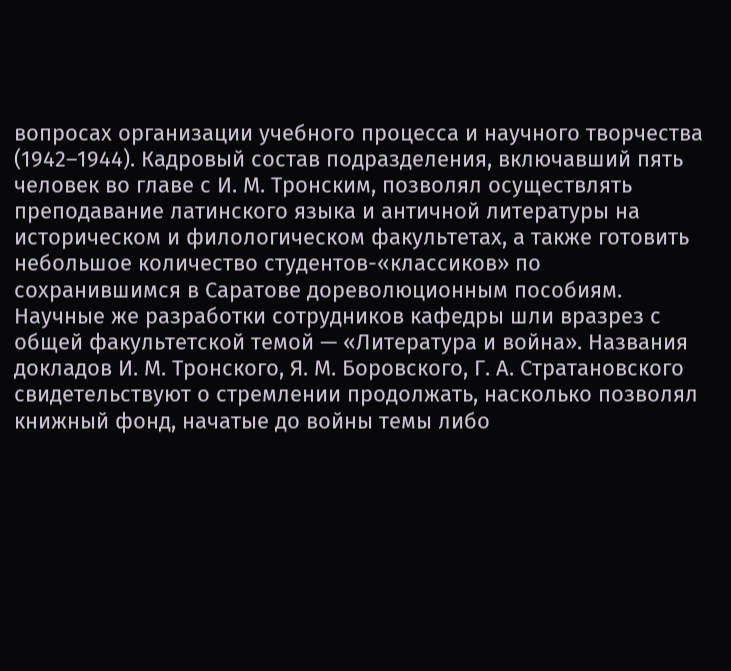вопросах организации учебного процесса и научного творчества (1942–1944). Кадровый состав подразделения, включавший пять человек во главе с И. М. Тронским, позволял осуществлять преподавание латинского языка и античной литературы на историческом и филологическом факультетах, а также готовить небольшое количество студентов-«классиков» по сохранившимся в Саратове дореволюционным пособиям. Научные же разработки сотрудников кафедры шли вразрез с общей факультетской темой — «Литература и война». Названия докладов И. М. Тронского, Я. М. Боровского, Г. А. Стратановского свидетельствуют о стремлении продолжать, насколько позволял книжный фонд, начатые до войны темы либо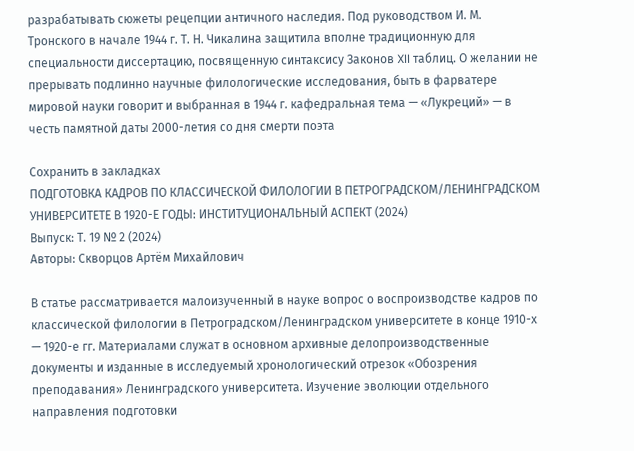разрабатывать сюжеты рецепции античного наследия. Под руководством И. М. Тронского в начале 1944 г. Т. Н. Чикалина защитила вполне традиционную для специальности диссертацию, посвященную синтаксису Законов XII таблиц. О желании не прерывать подлинно научные филологические исследования, быть в фарватере мировой науки говорит и выбранная в 1944 г. кафедральная тема — «Лукреций» — в честь памятной даты 2000-летия со дня смерти поэта

Сохранить в закладках
ПОДГОТОВКА КАДРОВ ПО КЛАССИЧЕСКОЙ ФИЛОЛОГИИ В ПЕТРОГРАДСКОМ/ЛЕНИНГРАДСКОМ УНИВЕРСИТЕТЕ В 1920-Е ГОДЫ: ИНСТИТУЦИОНАЛЬНЫЙ АСПЕКТ (2024)
Выпуск: Т. 19 № 2 (2024)
Авторы: Скворцов Артём Михайлович

В статье рассматривается малоизученный в науке вопрос о воспроизводстве кадров по классической филологии в Петроградском/Ленинградском университете в конце 1910-х — 1920-е гг. Материалами служат в основном архивные делопроизводственные документы и изданные в исследуемый хронологический отрезок «Обозрения преподавания» Ленинградского университета. Изучение эволюции отдельного направления подготовки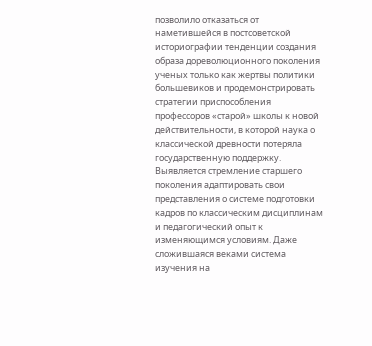позволило отказаться от наметившейся в постсоветской историографии тенденции создания образа дореволюционного поколения ученых только как жертвы политики большевиков и продемонстрировать стратегии приспособления профессоров «старой» школы к новой действительности, в которой наука о классической древности потеряла государственную поддержку. Выявляется стремление старшего поколения адаптировать свои представления о системе подготовки кадров по классическим дисциплинам и педагогический опыт к изменяющимся условиям. Даже сложившаяся веками система изучения на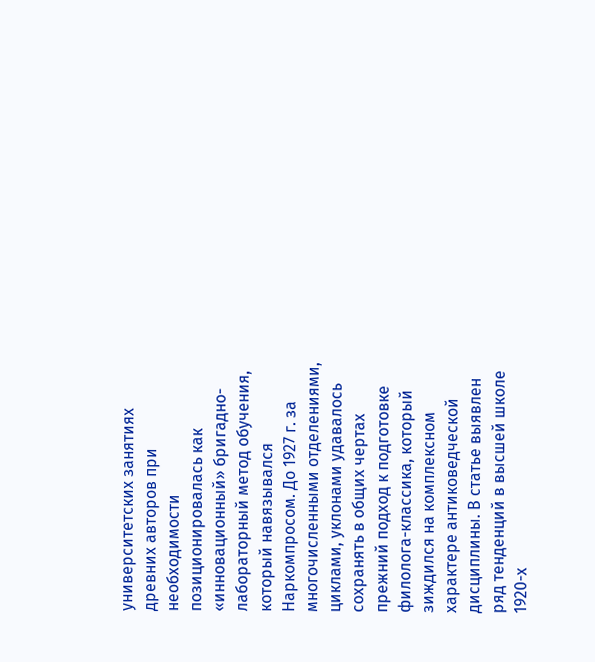университетских занятиях древних авторов при необходимости позиционировалась как «инновационный» бригадно-лабораторный метод обучения, который навязывался Наркомпросом. До 1927 г. за многочисленными отделениями, циклами, уклонами удавалось сохранять в общих чертах прежний подход к подготовке филолога-классика, который зиждился на комплексном характере антиковедческой дисциплины. В статье выявлен ряд тенденций в высшей школе 1920-х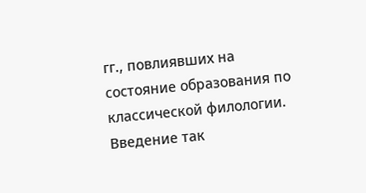гг., повлиявших на состояние образования по классической филологии. Введение так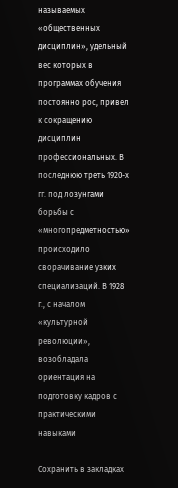называемых «общественных дисциплин», удельный вес которых в программах обучения постоянно рос, привел к сокращению дисциплин профессиональных. В последнюю треть 1920-х гг. под лозунгами борьбы с «многопредметностью» происходило сворачивание узких специализаций. В 1928 г., с началом «культурной революции», возобладала ориентация на подготовку кадров с практическими навыками

Сохранить в закладках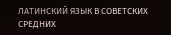ЛАТИНСКИЙ ЯЗЫК В СОВЕТСКИХ СРЕДНИХ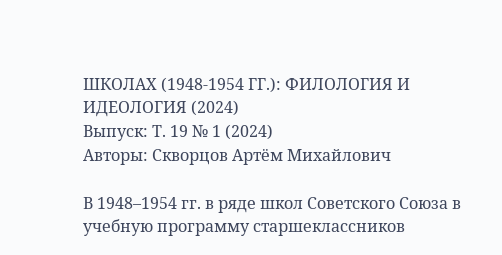ШКОЛАХ (1948-1954 ГГ.): ФИЛОЛОГИЯ И ИДЕОЛОГИЯ (2024)
Выпуск: Т. 19 № 1 (2024)
Авторы: Скворцов Артём Михайлович

В 1948–1954 гг. в ряде школ Советского Союза в учебную программу старшеклассников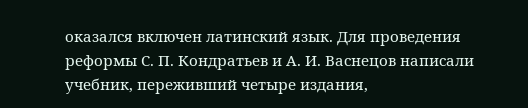оказался включен латинский язык. Для проведения реформы С. П. Кондратьев и А. И. Васнецов написали учебник, переживший четыре издания,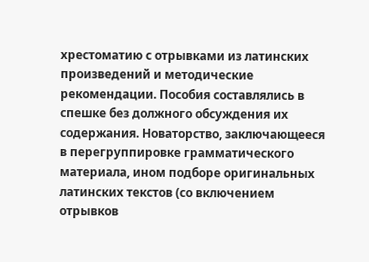хрестоматию с отрывками из латинских произведений и методические рекомендации. Пособия составлялись в спешке без должного обсуждения их содержания. Новаторство, заключающееся в перегруппировке грамматического материала, ином подборе оригинальных латинских текстов (со включением отрывков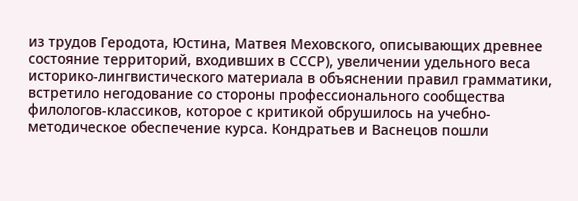из трудов Геродота, Юстина, Матвея Меховского, описывающих древнее состояние территорий, входивших в СССР), увеличении удельного веса историко-лингвистического материала в объяснении правил грамматики, встретило негодование со стороны профессионального сообщества филологов-классиков, которое с критикой обрушилось на учебно-методическое обеспечение курса. Кондратьев и Васнецов пошли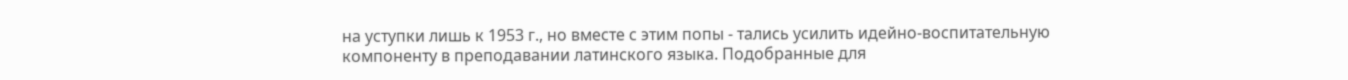на уступки лишь к 1953 г., но вместе с этим попы - тались усилить идейно-воспитательную компоненту в преподавании латинского языка. Подобранные для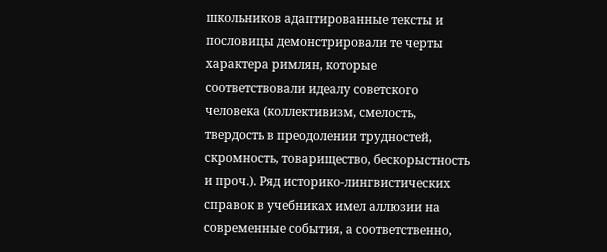школьников адаптированные тексты и пословицы демонстрировали те черты характера римлян, которые соответствовали идеалу советского человека (коллективизм, смелость, твердость в преодолении трудностей, скромность, товарищество, бескорыстность и проч.). Ряд историко-лингвистических справок в учебниках имел аллюзии на современные события, а соответственно,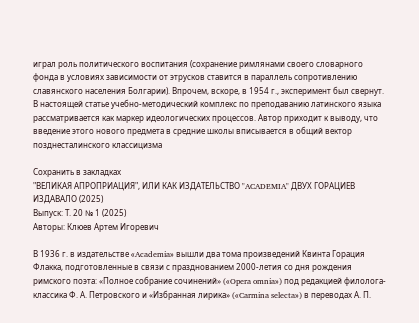играл роль политического воспитания (сохранение римлянами своего словарного фонда в условиях зависимости от этрусков ставится в параллель сопротивлению славянского населения Болгарии). Впрочем, вскоре, в 1954 г., эксперимент был свернут. В настоящей статье учебно-методический комплекс по преподаванию латинского языка рассматривается как маркер идеологических процессов. Автор приходит к выводу, что введение этого нового предмета в средние школы вписывается в общий вектор позднесталинского классицизма

Сохранить в закладках
"ВЕЛИКАЯ АПРОПРИАЦИЯ", ИЛИ КАК ИЗДАТЕЛЬСТВО "ACADEMIA" ДВУХ ГОРАЦИЕВ ИЗДАВАЛО (2025)
Выпуск: Т. 20 № 1 (2025)
Авторы: Клюев Артем Игоревич

В 1936 г. в издательстве «Academia» вышли два тома произведений Квинта Горация Флакка, подготовленные в связи с празднованием 2000-летия со дня рождения римского поэта: «Полное собрание сочинений» («Opera omnia») под редакцией филолога-классика Ф. А. Петровского и «Избранная лирика» («Carmina selecta») в переводах А. П.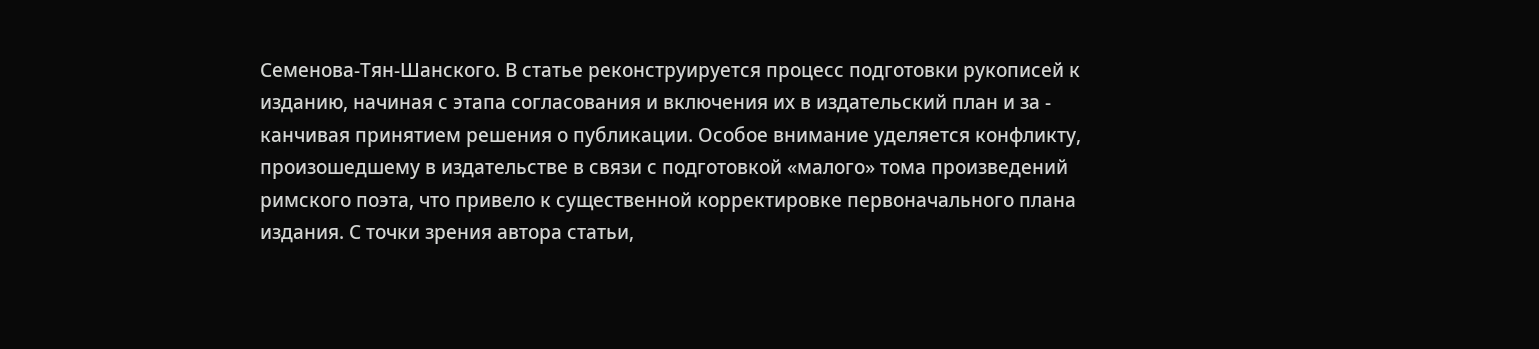Семенова-Тян-Шанского. В статье реконструируется процесс подготовки рукописей к изданию, начиная с этапа согласования и включения их в издательский план и за - канчивая принятием решения о публикации. Особое внимание уделяется конфликту, произошедшему в издательстве в связи с подготовкой «малого» тома произведений римского поэта, что привело к существенной корректировке первоначального плана издания. С точки зрения автора статьи,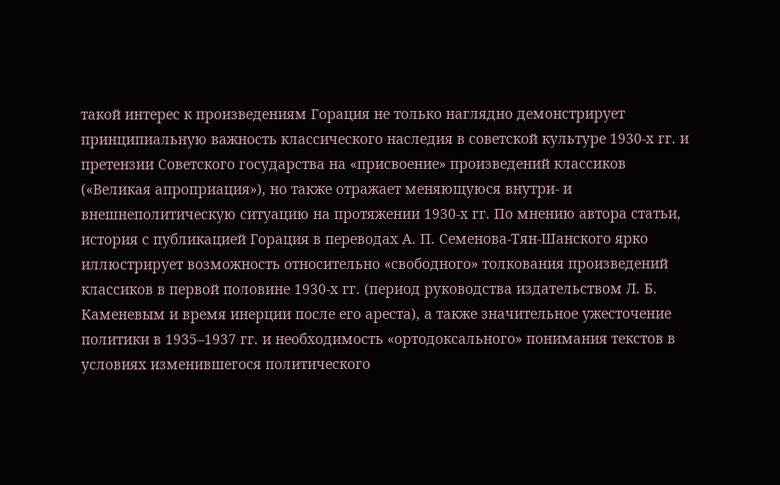такой интерес к произведениям Горация не только наглядно демонстрирует принципиальную важность классического наследия в советской культуре 1930-х гг. и претензии Советского государства на «присвоение» произведений классиков («Великая апроприация»), но также отражает меняющуюся внутри- и внешнеполитическую ситуацию на протяжении 1930-х гг. По мнению автора статьи, история с публикацией Горация в переводах А. П. Семенова-Тян-Шанского ярко иллюстрирует возможность относительно «свободного» толкования произведений классиков в первой половине 1930-х гг. (период руководства издательством Л. Б. Каменевым и время инерции после его ареста), а также значительное ужесточение политики в 1935–1937 гг. и необходимость «ортодоксального» понимания текстов в условиях изменившегося политического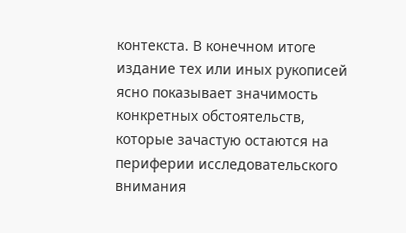контекста. В конечном итоге издание тех или иных рукописей ясно показывает значимость конкретных обстоятельств, которые зачастую остаются на периферии исследовательского внимания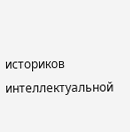историков интеллектуальной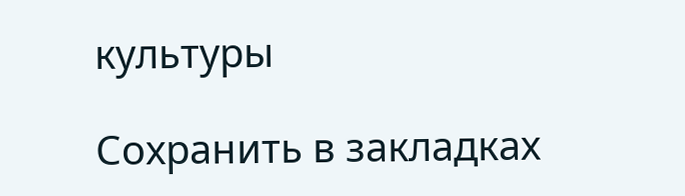культуры

Сохранить в закладках